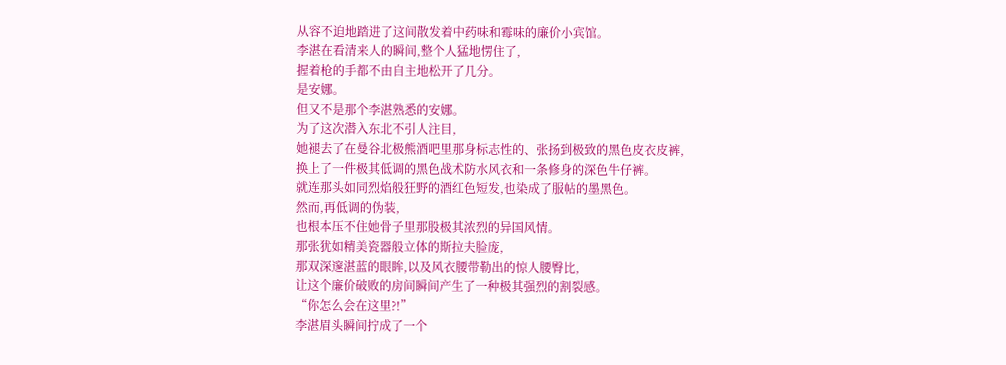从容不迫地踏进了这间散发着中药味和霉味的廉价小宾馆。
李湛在看清来人的瞬间,整个人猛地愣住了,
握着枪的手都不由自主地松开了几分。
是安娜。
但又不是那个李湛熟悉的安娜。
为了这次潜入东北不引人注目,
她褪去了在曼谷北极熊酒吧里那身标志性的、张扬到极致的黑色皮衣皮裤,
换上了一件极其低调的黑色战术防水风衣和一条修身的深色牛仔裤。
就连那头如同烈焰般狂野的酒红色短发,也染成了服帖的墨黑色。
然而,再低调的伪装,
也根本压不住她骨子里那股极其浓烈的异国风情。
那张犹如精美瓷器般立体的斯拉夫脸庞,
那双深邃湛蓝的眼眸,以及风衣腰带勒出的惊人腰臀比,
让这个廉价破败的房间瞬间产生了一种极其强烈的割裂感。
“你怎么会在这里?!”
李湛眉头瞬间拧成了一个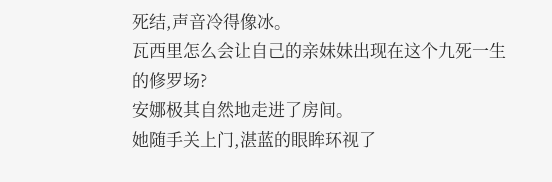死结,声音冷得像冰。
瓦西里怎么会让自己的亲妹妹出现在这个九死一生的修罗场?
安娜极其自然地走进了房间。
她随手关上门,湛蓝的眼眸环视了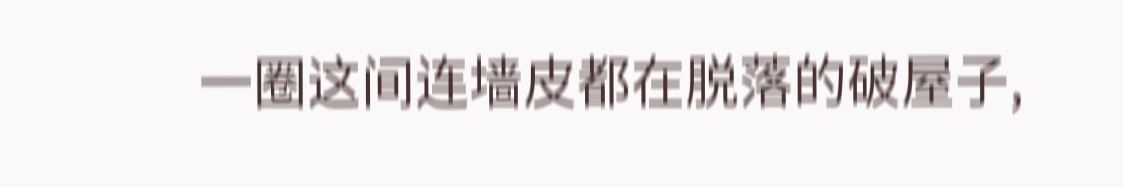一圈这间连墙皮都在脱落的破屋子,